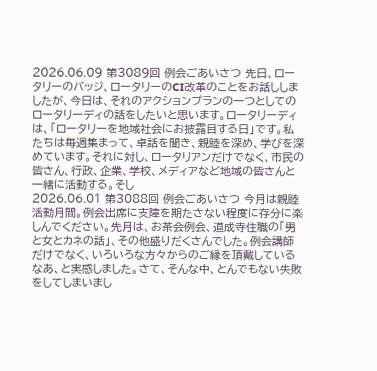2026.06.09 第3089回 例会ごあいさつ 先日、ロータリーのバッジ、ロータリーのCI改革のことをお話ししましたが、今日は、それのアクションプランの一つとしてのロータリーディの話をしたいと思います。ロータリーディは、「ロータリーを地域社会にお披露目する日」です。私たちは毎週集まって、卓話を聞き、親睦を深め、学びを深めています。それに対し、ロータリアンだけでなく、市民の皆さん、行政、企業、学校、メディアなど地域の皆さんと一緒に活動する。そし
2026.06.01 第3088回 例会ごあいさつ 今月は親睦活動月間。例会出席に支障を期たさない程度に存分に楽しんでください。先月は、お茶会例会、道成寺住職の「男と女とカネの話」、その他盛りだくさんでした。例会講師だけでなく、いろいろな方々からのご縁を頂戴しているなあ、と実感しました。さて、そんな中、とんでもない失敗をしてしまいまし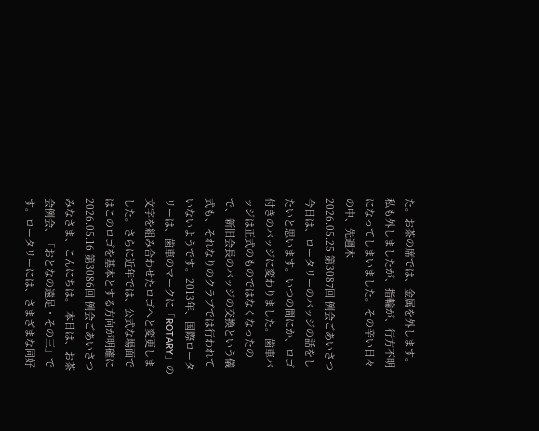た。お茶の席では、金属を外します。私も外しましたが、指輪が、行方不明になってしまいました。その辛い日々の中、先週木
2026.05.25 第3087回 例会ごあいさつ 今日は、ロータリーのバッジの話をしたいと思います。いつの間にか、ロゴ付きのバッジに変わりました。歯車バッジは正式のものではなくなったので、新旧会長のバッジの交換という儀式も、それなりのクラブでは行われていないようです。2013年、国際ロータリーは、歯車のマークに「ROTARY」の文字を組み合わせたロゴへと変更しました。さらに近年では、公式な場面ではこのロゴを基本とする方向が明確に
2026.05.16 第3086回 例会ごあいさつ みなさま、こんにちは。 本日は、お茶会例会、「おとなの遠足・その三」です。ロータリーには、さまざまな同好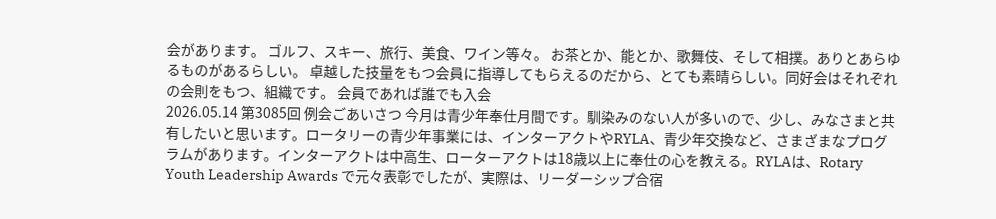会があります。 ゴルフ、スキー、旅行、美食、ワイン等々。 お茶とか、能とか、歌舞伎、そして相撲。ありとあらゆるものがあるらしい。 卓越した技量をもつ会員に指導してもらえるのだから、とても素晴らしい。同好会はそれぞれの会則をもつ、組織です。 会員であれば誰でも入会
2026.05.14 第3085回 例会ごあいさつ 今月は青少年奉仕月間です。馴染みのない人が多いので、少し、みなさまと共有したいと思います。ロータリーの青少年事業には、インターアクトやRYLA、青少年交換など、さまざまなプログラムがあります。インターアクトは中高生、ローターアクトは18歳以上に奉仕の心を教える。RYLAは、Rotary Youth Leadership Awards で元々表彰でしたが、実際は、リーダーシップ合宿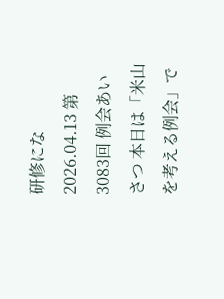研修にな
2026.04.13 第3083回 例会あいさつ 本日は「米山を考える例会」で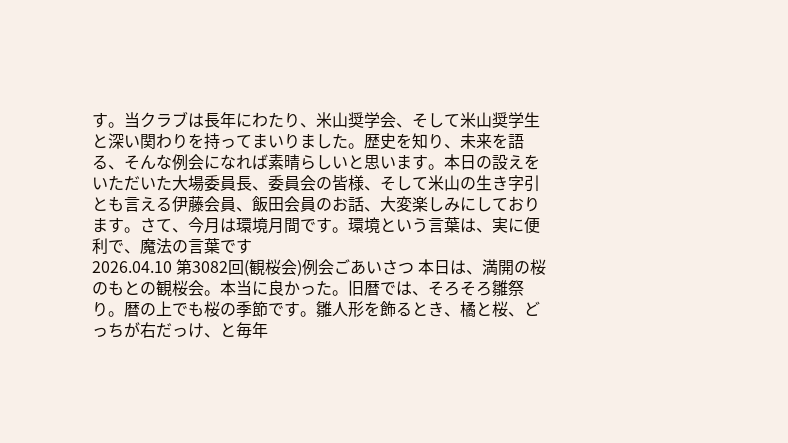す。当クラブは長年にわたり、米山奨学会、そして米山奨学生と深い関わりを持ってまいりました。歴史を知り、未来を語る、そんな例会になれば素晴らしいと思います。本日の設えをいただいた大場委員長、委員会の皆様、そして米山の生き字引とも言える伊藤会員、飯田会員のお話、大変楽しみにしております。さて、今月は環境月間です。環境という言葉は、実に便利で、魔法の言葉です
2026.04.10 第3082回(観桜会)例会ごあいさつ 本日は、満開の桜のもとの観桜会。本当に良かった。旧暦では、そろそろ雛祭り。暦の上でも桜の季節です。雛人形を飾るとき、橘と桜、どっちが右だっけ、と毎年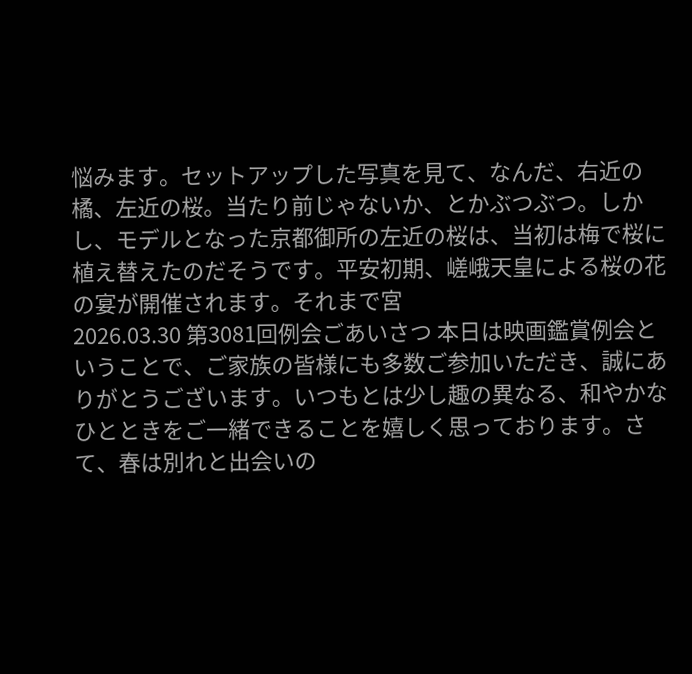悩みます。セットアップした写真を見て、なんだ、右近の橘、左近の桜。当たり前じゃないか、とかぶつぶつ。しかし、モデルとなった京都御所の左近の桜は、当初は梅で桜に植え替えたのだそうです。平安初期、嵯峨天皇による桜の花の宴が開催されます。それまで宮
2026.03.30 第3081回例会ごあいさつ 本日は映画鑑賞例会ということで、ご家族の皆様にも多数ご参加いただき、誠にありがとうございます。いつもとは少し趣の異なる、和やかなひとときをご一緒できることを嬉しく思っております。さて、春は別れと出会いの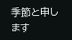季節と申します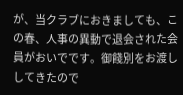が、当クラブにおきましても、この春、人事の異動で退会された会員がおいでです。御餞別をお渡ししてきたので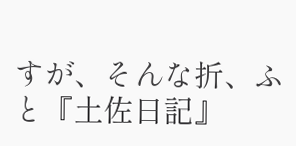すが、そんな折、ふと『土佐日記』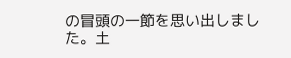の冒頭の一節を思い出しました。土